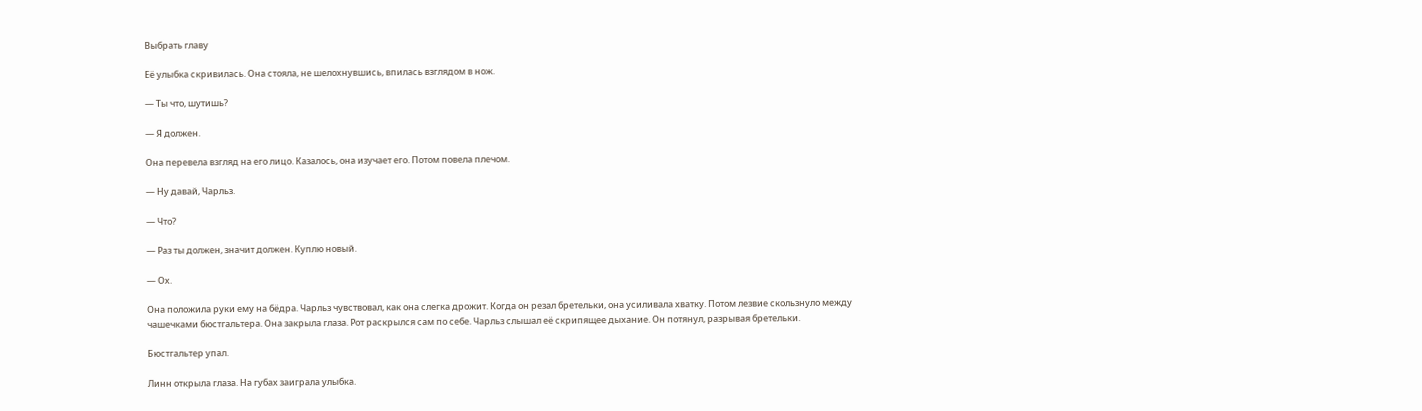Выбрать главу

Её улыбка скривилась. Она стояла, не шелохнувшись, впилась взглядом в нож.

— Ты что, шутишь?

— Я должен.

Она перевела взгляд на его лицо. Казалось, она изучает его. Потом повела плечом.

— Ну давай, Чарльз.

— Что?

— Раз ты должен, значит должен. Куплю новый.

— Ох.

Она положила руки ему на бёдра. Чарльз чувствовал, как она слегка дрожит. Когда он резал бретельки, она усиливала хватку. Потом лезвие скользнуло между чашечками бюстгальтера. Она закрыла глаза. Рот раскрылся сам по себе. Чарльз слышал её скрипящее дыхание. Он потянул, разрывая бретельки.

Бюстгальтер упал.

Линн открыла глаза. На губах заиграла улыбка.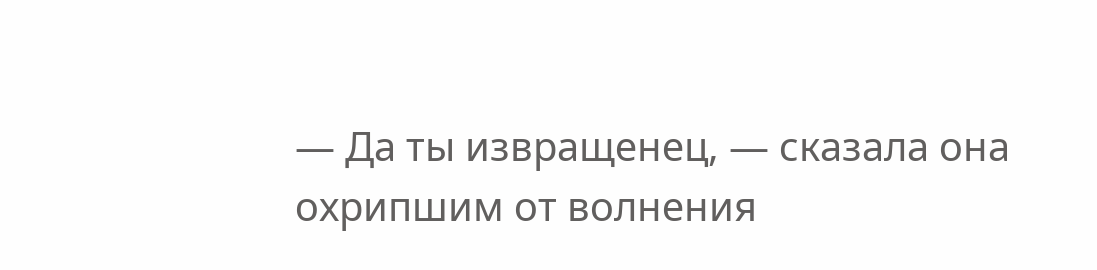— Да ты извращенец, — сказала она охрипшим от волнения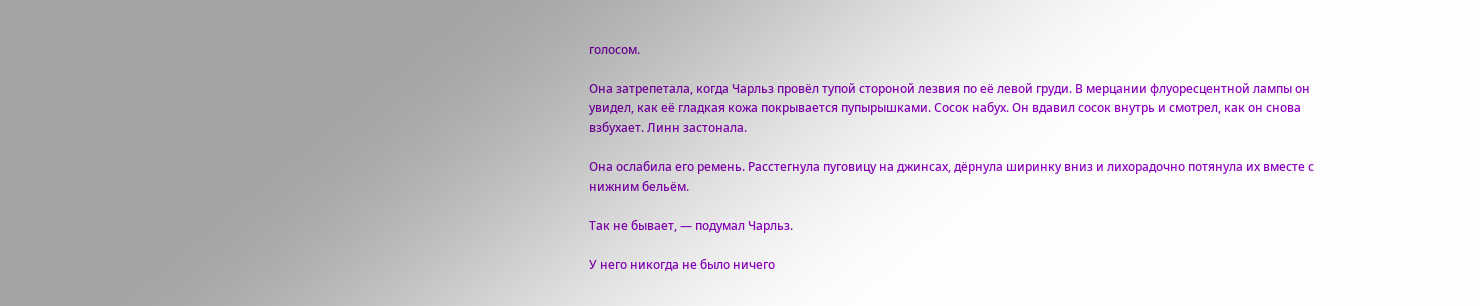голосом.

Она затрепетала, когда Чарльз провёл тупой стороной лезвия по её левой груди. В мерцании флуоресцентной лампы он увидел, как её гладкая кожа покрывается пупырышками. Сосок набух. Он вдавил сосок внутрь и смотрел, как он снова взбухает. Линн застонала.

Она ослабила его ремень. Расстегнула пуговицу на джинсах, дёрнула ширинку вниз и лихорадочно потянула их вместе с нижним бельём.

Так не бывает, — подумал Чарльз.

У него никогда не было ничего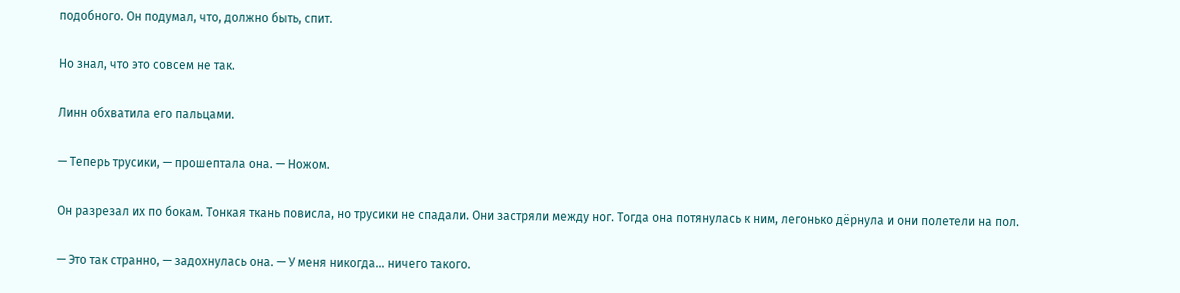подобного. Он подумал, что, должно быть, спит.

Но знал, что это совсем не так.

Линн обхватила его пальцами.

— Теперь трусики, — прошептала она. — Ножом.

Он разрезал их по бокам. Тонкая ткань повисла, но трусики не спадали. Они застряли между ног. Тогда она потянулась к ним, легонько дёрнула и они полетели на пол.

— Это так странно, — задохнулась она. — У меня никогда… ничего такого.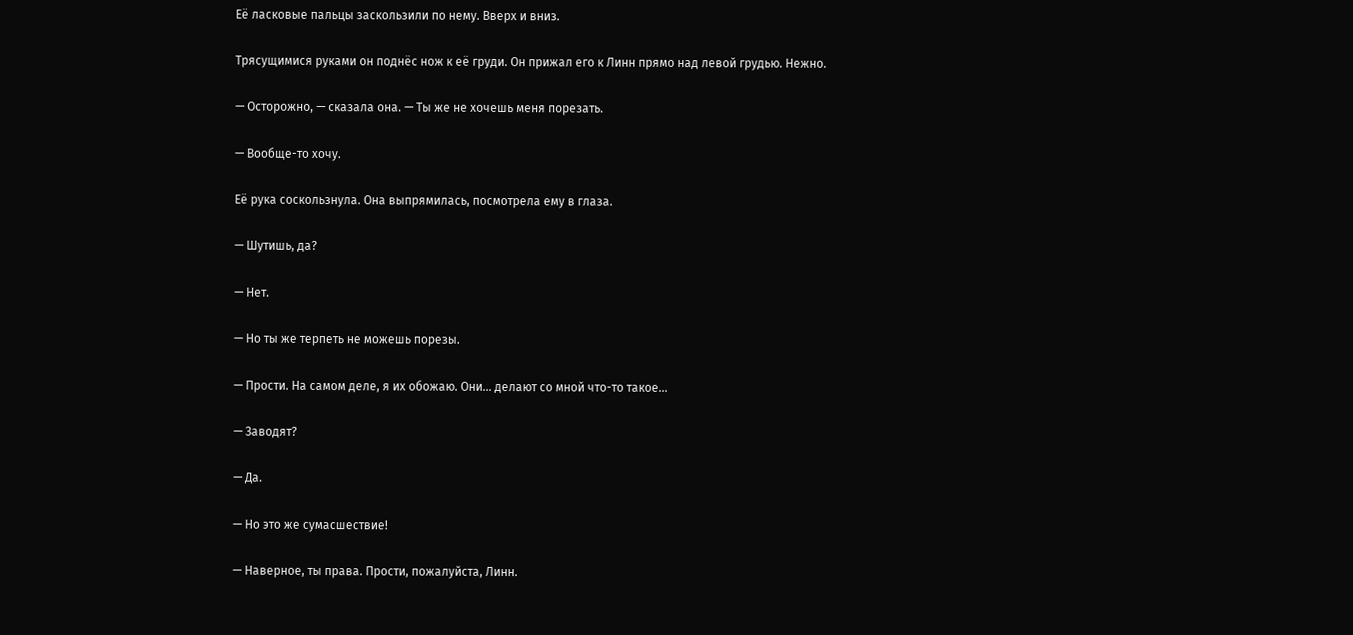Её ласковые пальцы заскользили по нему. Вверх и вниз.

Трясущимися руками он поднёс нож к её груди. Он прижал его к Линн прямо над левой грудью. Нежно.

— Осторожно, — сказала она. — Ты же не хочешь меня порезать.

— Вообще-то хочу.

Её рука соскользнула. Она выпрямилась, посмотрела ему в глаза.

— Шутишь, да?

— Нет.

— Но ты же терпеть не можешь порезы.

— Прости. На самом деле, я их обожаю. Они… делают со мной что-то такое…

— Заводят?

— Да.

— Но это же сумасшествие!

— Наверное, ты права. Прости, пожалуйста, Линн.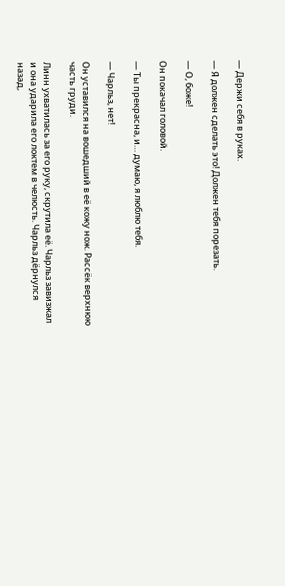— Держи себя в руках.

— Я должен сделать это! Должен тебя порезать.

— О, боже!

Он покачал головой.

— Ты прекрасна, и… думаю, я люблю тебя.

— Чарльз, нет!

Он уставился на вошедший в её кожу нож. Рассёк верхнюю часть груди.

Линн ухватилась за его руку, скрутила её. Чарльз завизжал и она ударила его локтем в челюсть. Чарльз дёрнулся назад,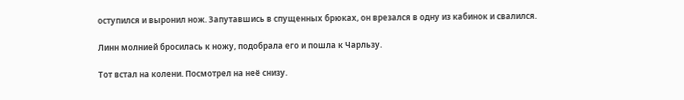оступился и выронил нож. Запутавшись в спущенных брюках, он врезался в одну из кабинок и свалился.

Линн молнией бросилась к ножу, подобрала его и пошла к Чарльзу.

Тот встал на колени. Посмотрел на неё снизу.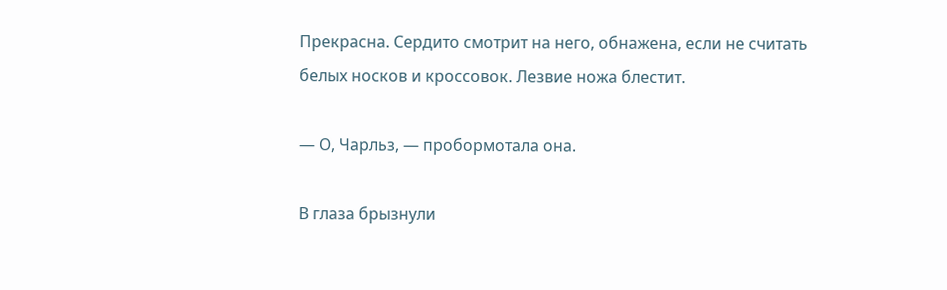Прекрасна. Сердито смотрит на него, обнажена, если не считать белых носков и кроссовок. Лезвие ножа блестит.

— О, Чарльз, — пробормотала она.

В глаза брызнули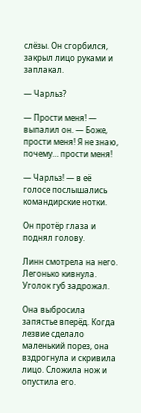слёзы. Он сгорбился, закрыл лицо руками и заплакал.

— Чарльз?

— Прости меня! — выпалил он. — Боже, прости меня! Я не знаю, почему… прости меня!

— Чарльз! — в её голосе послышались командирские нотки.

Он протёр глаза и поднял голову.

Линн смотрела на него. Легонько кивнула. Уголок губ задрожал.

Она выбросила запястье вперёд. Когда лезвие сделало маленький порез, она вздрогнула и скривила лицо. Сложила нож и опустила его.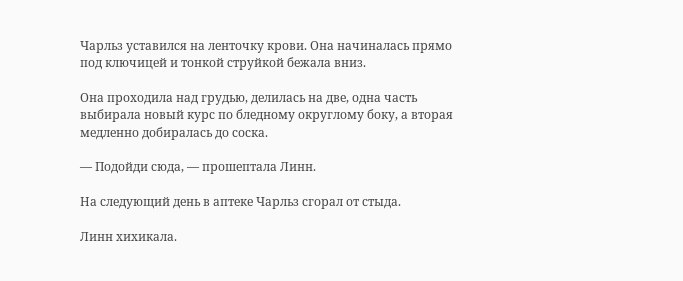Чарльз уставился на ленточку крови. Она начиналась прямо под ключицей и тонкой струйкой бежала вниз.

Она проходила над грудью, делилась на две, одна часть выбирала новый курс по бледному округлому боку, а вторая медленно добиралась до соска.

— Подойди сюда, — прошептала Линн.

На следующий день в аптеке Чарльз сгорал от стыда.

Линн хихикала.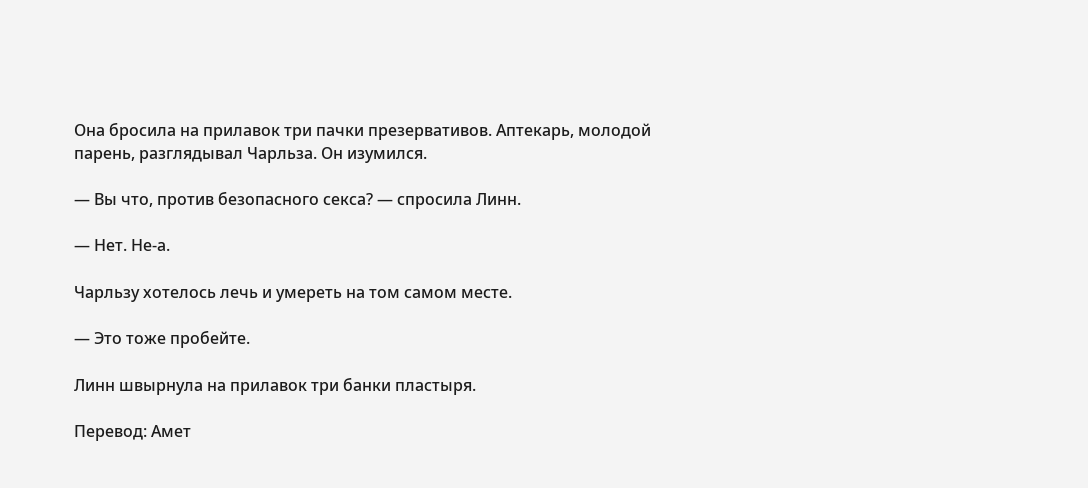Она бросила на прилавок три пачки презервативов. Аптекарь, молодой парень, разглядывал Чарльза. Он изумился.

— Вы что, против безопасного секса? — спросила Линн.

— Нет. Не-а.

Чарльзу хотелось лечь и умереть на том самом месте.

— Это тоже пробейте.

Линн швырнула на прилавок три банки пластыря.

Перевод: Амет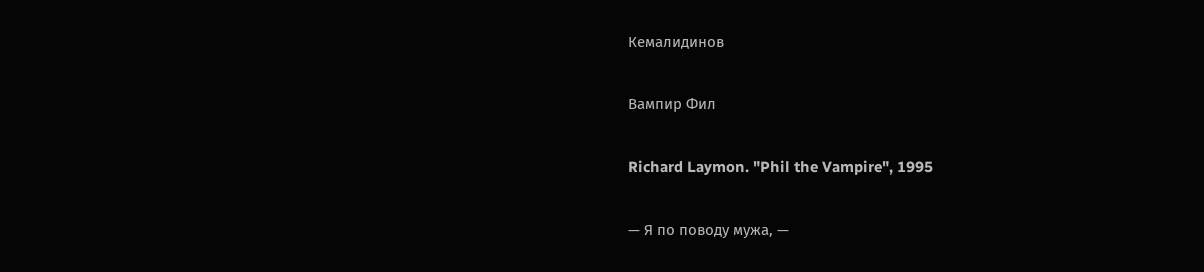Кемалидинов

Вампир Фил

Richard Laymon. "Phil the Vampire", 1995

— Я по поводу мужа, —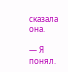сказала она.

— Я понял.